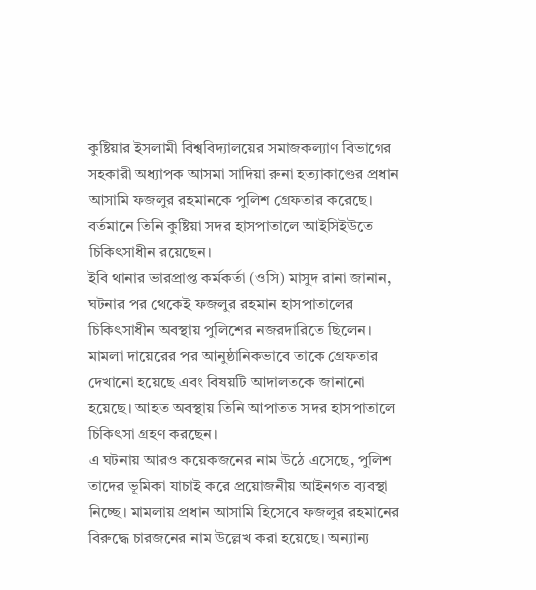কুষ্টিয়ার ইসলামী বিশ্ববিদ্যালয়ের সমাজকল্যাণ বিভাগের সহকারী অধ্যাপক আসমা সাদিয়া রুনা হত্যাকাণ্ডের প্রধান আসামি ফজলুর রহমানকে পুলিশ গ্রেফতার করেছে। বর্তমানে তিনি কুষ্টিয়া সদর হাসপাতালে আইসিইউতে চিকিৎসাধীন রয়েছেন।
ইবি থানার ভারপ্রাপ্ত কর্মকর্তা (ওসি) মাসুদ রানা জানান, ঘটনার পর থেকেই ফজলুর রহমান হাসপাতালের চিকিৎসাধীন অবস্থায় পুলিশের নজরদারিতে ছিলেন। মামলা দায়েরের পর আনুষ্ঠানিকভাবে তাকে গ্রেফতার দেখানো হয়েছে এবং বিষয়টি আদালতকে জানানো হয়েছে। আহত অবস্থায় তিনি আপাতত সদর হাসপাতালে চিকিৎসা গ্রহণ করছেন।
এ ঘটনায় আরও কয়েকজনের নাম উঠে এসেছে, পুলিশ তাদের ভূমিকা যাচাই করে প্রয়োজনীয় আইনগত ব্যবস্থা নিচ্ছে। মামলায় প্রধান আসামি হিসেবে ফজলুর রহমানের বিরুদ্ধে চারজনের নাম উল্লেখ করা হয়েছে। অন্যান্য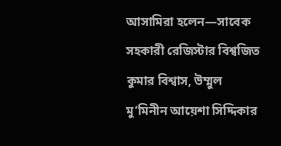আসামিরা হলেন—সাবেক সহকারী রেজিস্টার বিশ্বজিত কুমার বিশ্বাস, উম্মুল মু’মিনীন আয়েশা সিদ্দিকার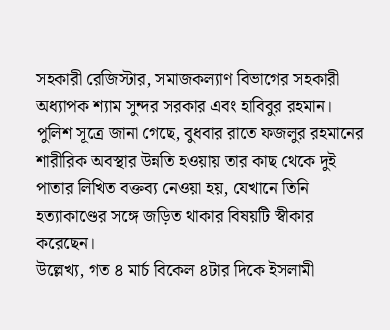সহকারী রেজিস্টার, সমাজকল্যাণ বিভাগের সহকারী অধ্যাপক শ্যাম সুন্দর সরকার এবং হাবিবুর রহমান।
পুলিশ সূত্রে জানা গেছে, বুধবার রাতে ফজলুর রহমানের শারীরিক অবস্থার উন্নতি হওয়ায় তার কাছ থেকে দুই পাতার লিখিত বক্তব্য নেওয়া হয়, যেখানে তিনি হত্যাকাণ্ডের সঙ্গে জড়িত থাকার বিষয়টি স্বীকার করেছেন।
উল্লেখ্য, গত ৪ মার্চ বিকেল ৪টার দিকে ইসলামী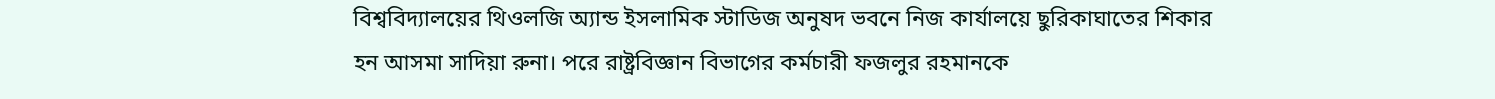বিশ্ববিদ্যালয়ের থিওলজি অ্যান্ড ইসলামিক স্টাডিজ অনুষদ ভবনে নিজ কার্যালয়ে ছুরিকাঘাতের শিকার হন আসমা সাদিয়া রুনা। পরে রাষ্ট্রবিজ্ঞান বিভাগের কর্মচারী ফজলুর রহমানকে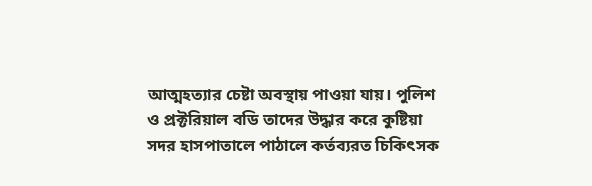আত্মহত্যার চেষ্টা অবস্থায় পাওয়া যায়। পুলিশ ও প্রক্টরিয়াল বডি তাদের উদ্ধার করে কুষ্টিয়া সদর হাসপাতালে পাঠালে কর্তব্যরত চিকিৎসক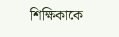শিক্ষিকাকে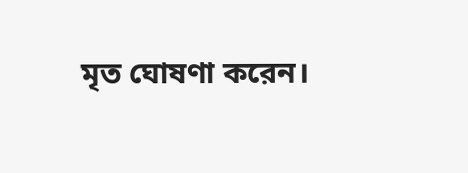মৃত ঘোষণা করেন।